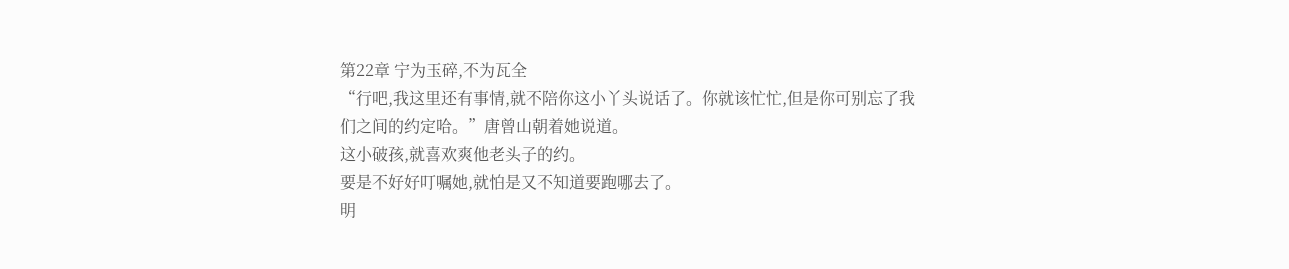第22章 宁为玉碎,不为瓦全
“行吧,我这里还有事情,就不陪你这小丫头说话了。你就该忙忙,但是你可别忘了我们之间的约定哈。”唐曾山朝着她说道。
这小破孩,就喜欢爽他老头子的约。
要是不好好叮嘱她,就怕是又不知道要跑哪去了。
明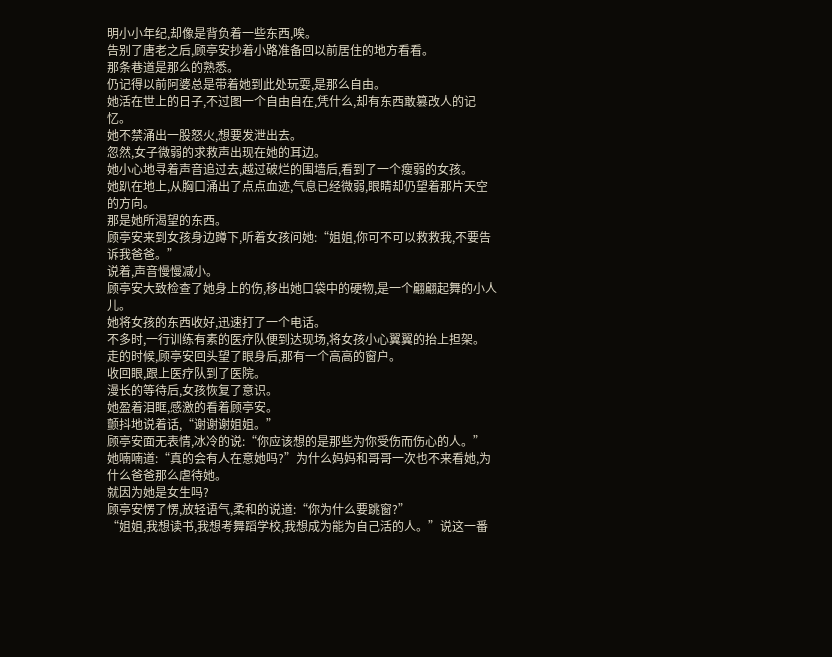明小小年纪,却像是背负着一些东西,唉。
告别了唐老之后,顾亭安抄着小路准备回以前居住的地方看看。
那条巷道是那么的熟悉。
仍记得以前阿婆总是带着她到此处玩耍,是那么自由。
她活在世上的日子,不过图一个自由自在,凭什么,却有东西敢篡改人的记忆。
她不禁涌出一股怒火,想要发泄出去。
忽然,女子微弱的求救声出现在她的耳边。
她小心地寻着声音追过去,越过破烂的围墙后,看到了一个瘦弱的女孩。
她趴在地上,从胸口涌出了点点血迹,气息已经微弱,眼睛却仍望着那片天空的方向。
那是她所渴望的东西。
顾亭安来到女孩身边蹲下,听着女孩问她:“姐姐,你可不可以救救我,不要告诉我爸爸。”
说着,声音慢慢减小。
顾亭安大致检查了她身上的伤,移出她口袋中的硬物,是一个翩翩起舞的小人儿。
她将女孩的东西收好,迅速打了一个电话。
不多时,一行训练有素的医疗队便到达现场,将女孩小心翼翼的抬上担架。
走的时候,顾亭安回头望了眼身后,那有一个高高的窗户。
收回眼,跟上医疗队到了医院。
漫长的等待后,女孩恢复了意识。
她盈着泪眶,感激的看着顾亭安。
颤抖地说着话,“谢谢谢姐姐。”
顾亭安面无表情,冰冷的说:“你应该想的是那些为你受伤而伤心的人。”
她喃喃道:“真的会有人在意她吗?”为什么妈妈和哥哥一次也不来看她,为什么爸爸那么虐待她。
就因为她是女生吗?
顾亭安愣了愣,放轻语气,柔和的说道:“你为什么要跳窗?”
“姐姐,我想读书,我想考舞蹈学校,我想成为能为自己活的人。”说这一番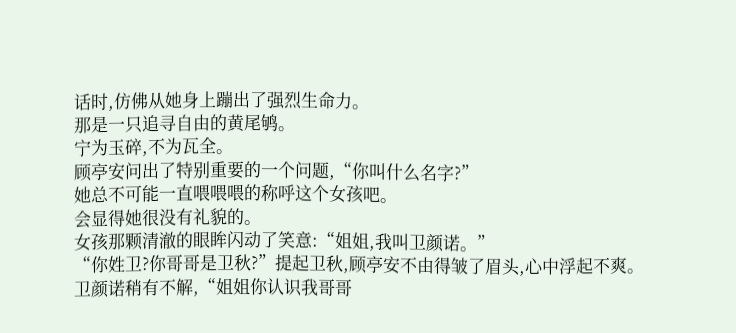话时,仿佛从她身上蹦出了强烈生命力。
那是一只追寻自由的黄尾鸲。
宁为玉碎,不为瓦全。
顾亭安问出了特别重要的一个问题,“你叫什么名字?”
她总不可能一直喂喂喂的称呼这个女孩吧。
会显得她很没有礼貌的。
女孩那颗清澈的眼眸闪动了笑意:“姐姐,我叫卫颜诺。”
“你姓卫?你哥哥是卫秋?”提起卫秋,顾亭安不由得皱了眉头,心中浮起不爽。
卫颜诺稍有不解,“姐姐你认识我哥哥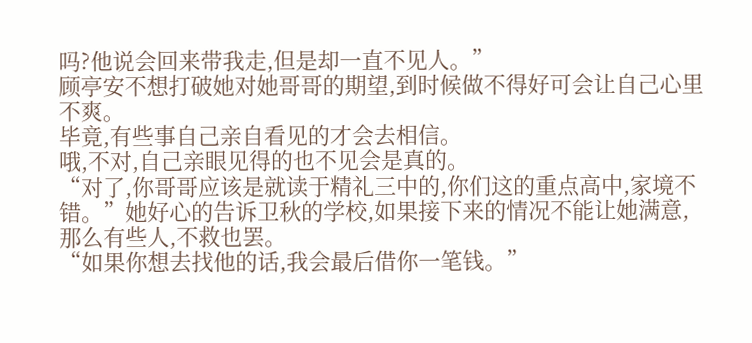吗?他说会回来带我走,但是却一直不见人。”
顾亭安不想打破她对她哥哥的期望,到时候做不得好可会让自己心里不爽。
毕竟,有些事自己亲自看见的才会去相信。
哦,不对,自己亲眼见得的也不见会是真的。
“对了,你哥哥应该是就读于精礼三中的,你们这的重点高中,家境不错。”她好心的告诉卫秋的学校,如果接下来的情况不能让她满意,那么有些人,不救也罢。
“如果你想去找他的话,我会最后借你一笔钱。”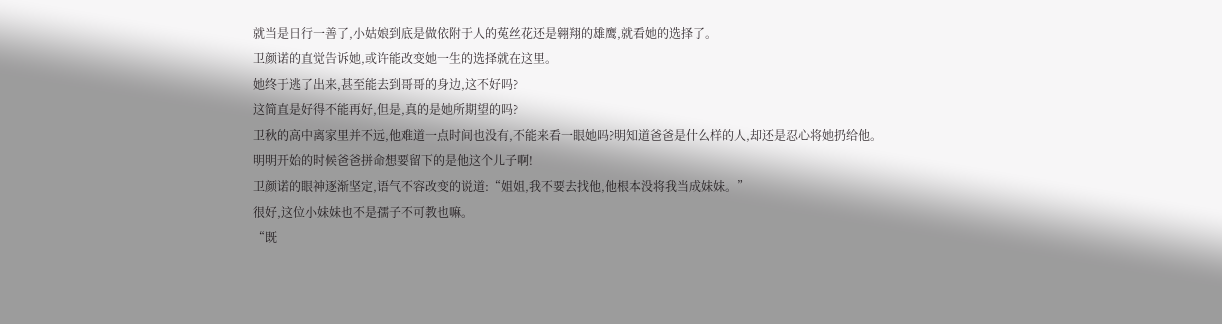就当是日行一善了,小姑娘到底是做依附于人的菟丝花还是翱翔的雄鹰,就看她的选择了。
卫颜诺的直觉告诉她,或许能改变她一生的选择就在这里。
她终于逃了出来,甚至能去到哥哥的身边,这不好吗?
这简直是好得不能再好,但是,真的是她所期望的吗?
卫秋的高中离家里并不远,他难道一点时间也没有,不能来看一眼她吗?明知道爸爸是什么样的人,却还是忍心将她扔给他。
明明开始的时候爸爸拼命想要留下的是他这个儿子啊!
卫颜诺的眼神逐渐坚定,语气不容改变的说道:“姐姐,我不要去找他,他根本没将我当成妹妹。”
很好,这位小妹妹也不是孺子不可教也嘛。
“既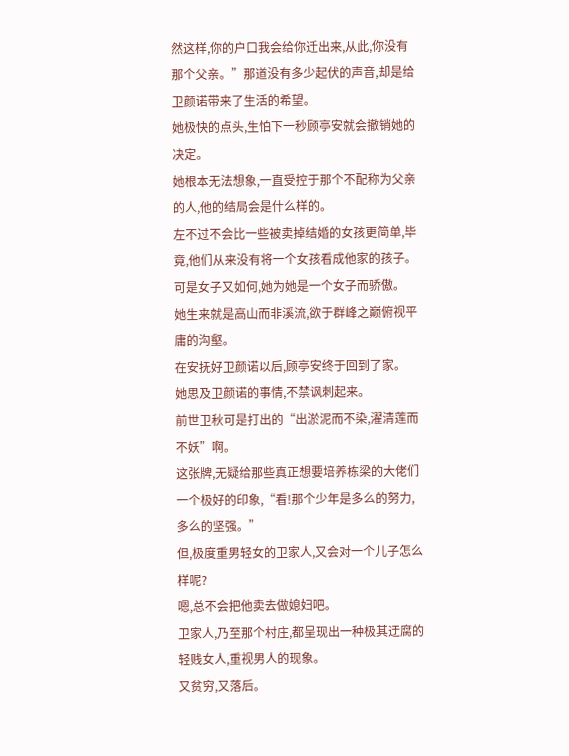然这样,你的户口我会给你迁出来,从此,你没有那个父亲。”那道没有多少起伏的声音,却是给卫颜诺带来了生活的希望。
她极快的点头,生怕下一秒顾亭安就会撤销她的决定。
她根本无法想象,一直受控于那个不配称为父亲的人,他的结局会是什么样的。
左不过不会比一些被卖掉结婚的女孩更简单,毕竟,他们从来没有将一个女孩看成他家的孩子。
可是女子又如何,她为她是一个女子而骄傲。
她生来就是高山而非溪流,欲于群峰之巅俯视平庸的沟壑。
在安抚好卫颜诺以后,顾亭安终于回到了家。
她思及卫颜诺的事情,不禁讽刺起来。
前世卫秋可是打出的“出淤泥而不染,濯清莲而不妖”啊。
这张牌,无疑给那些真正想要培养栋梁的大佬们一个极好的印象,“看!那个少年是多么的努力,多么的坚强。”
但,极度重男轻女的卫家人,又会对一个儿子怎么样呢?
嗯,总不会把他卖去做媳妇吧。
卫家人,乃至那个村庄,都呈现出一种极其迂腐的轻贱女人,重视男人的现象。
又贫穷,又落后。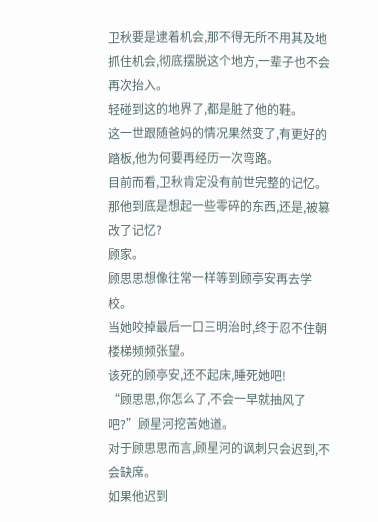卫秋要是逮着机会,那不得无所不用其及地抓住机会,彻底摆脱这个地方,一辈子也不会再次抬入。
轻碰到这的地界了,都是脏了他的鞋。
这一世跟随爸妈的情况果然变了,有更好的踏板,他为何要再经历一次弯路。
目前而看,卫秋肯定没有前世完整的记忆。
那他到底是想起一些零碎的东西,还是,被篡改了记忆?
顾家。
顾思思想像往常一样等到顾亭安再去学校。
当她咬掉最后一口三明治时,终于忍不住朝楼梯频频张望。
该死的顾亭安,还不起床,睡死她吧!
“顾思思,你怎么了,不会一早就抽风了吧?”顾星河挖苦她道。
对于顾思思而言,顾星河的讽刺只会迟到,不会缺席。
如果他迟到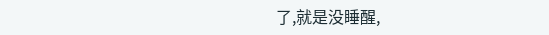了,就是没睡醒,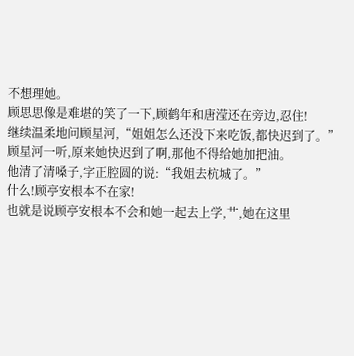不想理她。
顾思思像是难堪的笑了一下,顾鹤年和唐滢还在旁边,忍住!
继续温柔地问顾星河,“姐姐怎么还没下来吃饭,都快迟到了。”
顾星河一听,原来她快迟到了啊,那他不得给她加把油。
他清了清嗓子,字正腔圆的说:“我姐去杭城了。”
什么!顾亭安根本不在家!
也就是说顾亭安根本不会和她一起去上学,艹,她在这里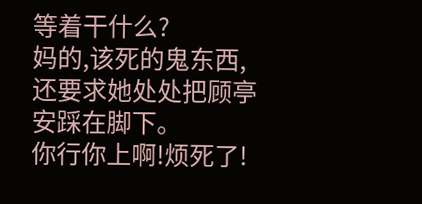等着干什么?
妈的,该死的鬼东西,还要求她处处把顾亭安踩在脚下。
你行你上啊!烦死了!